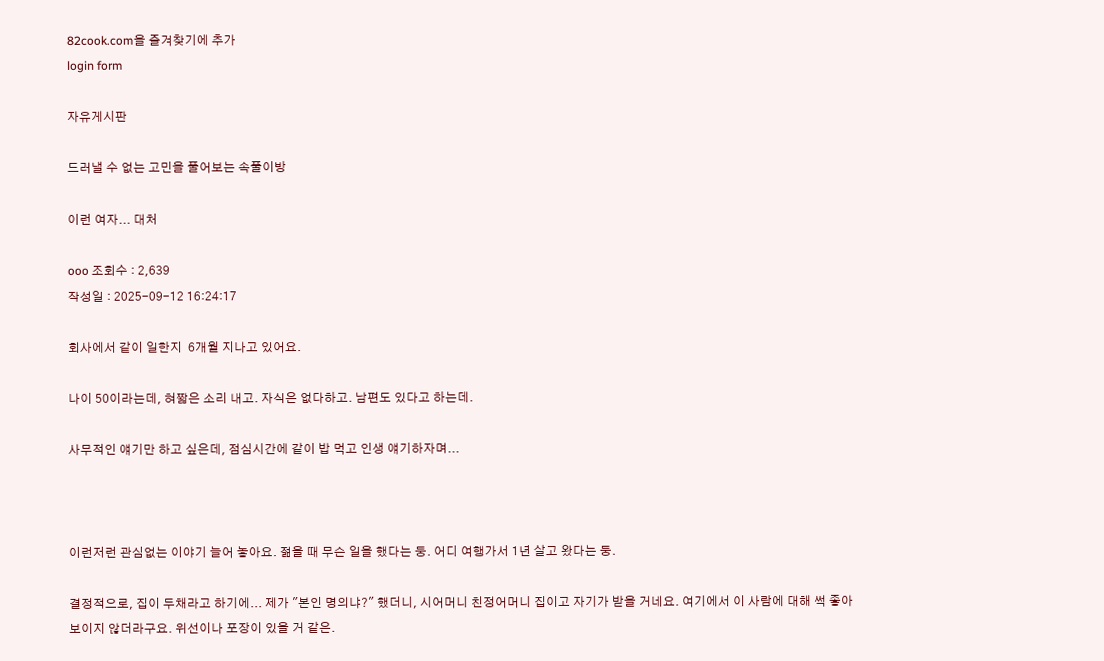82cook.com을 즐겨찾기에 추가
login form

자유게시판

드러낼 수 없는 고민을 풀어보는 속풀이방

이런 여자... 대처

ooo 조회수 : 2,639
작성일 : 2025-09-12 16:24:17

회사에서 같이 일한지  6개월 지나고 있어요.

나이 50이라는데, 혀짧은 소리 내고. 자식은 없다하고. 남편도 있다고 하는데.

사무적인 얘기만 하고 싶은데, 점심시간에 같이 밥 먹고 인생 얘기하자며...



이런저런 관심없는 이야기 늘어 놓아요. 젊을 때 무슨 일을 했다는 둥. 어디 여행가서 1년 살고 왔다는 둥.

결정적으로, 집이 두채라고 하기에... 제가 "본인 명의냐?" 했더니, 시어머니 친정어머니 집이고 자기가 받을 거네요. 여기에서 이 사람에 대해 썩 좋아 보이지 않더라구요. 위선이나 포장이 있을 거 같은.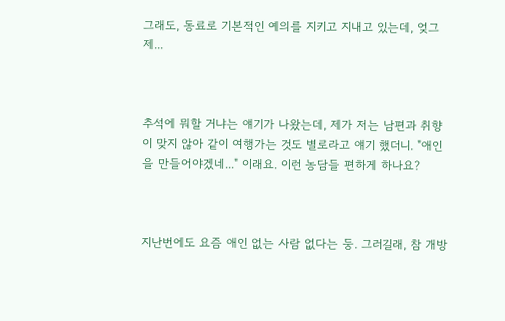그래도, 동료로 기본적인 예의를 지키고 지내고 있는데, 엊그제...



추석에 뭐할 거냐는 얘기가 나왔는데, 제가 저는 남편과 취향이 맞지 않아 같이 여행가는 것도 별로라고 얘기 했더니. "애인을 만들어야겠네..." 이래요. 이런 농담들 편하게 하나요?



지난번에도 요즘 애인 없는 사람 없다는 둥. 그러길래, 참 개방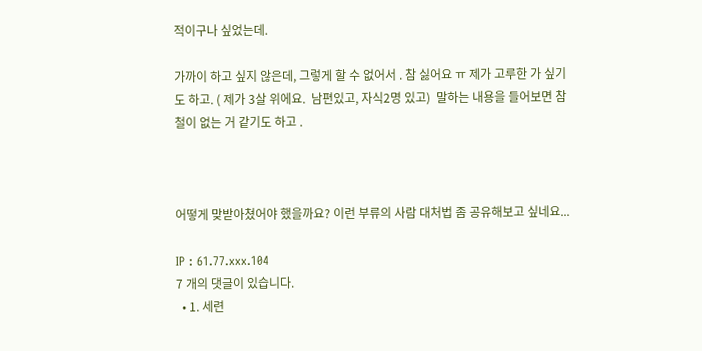적이구나 싶었는데.

가까이 하고 싶지 않은데, 그렇게 할 수 없어서 . 참 싫어요 ㅠ 제가 고루한 가 싶기도 하고. ( 제가 3살 위에요.  남편있고, 자식2명 있고)  말하는 내용을 들어보면 참 철이 없는 거 같기도 하고 .



어떻게 맞받아쳤어야 했을까요? 이런 부류의 사람 대처법 좀 공유해보고 싶네요...

IP : 61.77.xxx.104
7 개의 댓글이 있습니다.
  • 1. 세련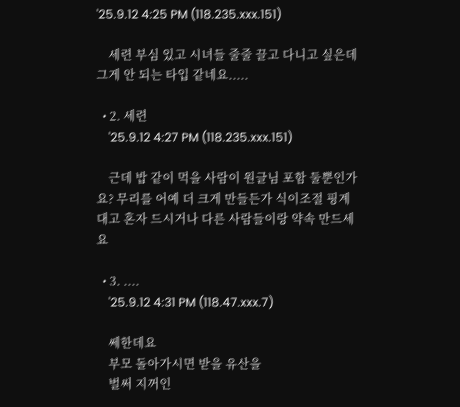'25.9.12 4:25 PM (118.235.xxx.151)

    세련 부심 있고 시녀들 줄줄 끌고 다니고 싶은데 그게 안 되는 타입 같네요.....

  • 2. 세련
    '25.9.12 4:27 PM (118.235.xxx.151)

    근데 밥 같이 먹을 사람이 원글님 포함 둘뿐인가요? 무리를 어예 더 크게 만들든가 식이조절 핑계대고 혼자 드시거나 다른 사람들이랑 약속 만드세요

  • 3. ....
    '25.9.12 4:31 PM (118.47.xxx.7)

    쎄한데요
    부모 돌아가시면 받을 유산을
    벌써 지꺼인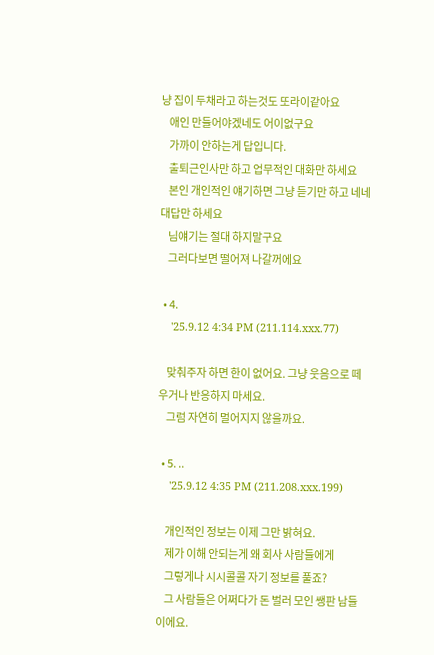냥 집이 두채라고 하는것도 또라이같아요
    애인 만들어야겠네도 어이없구요
    가까이 안하는게 답입니다.
    출퇴근인사만 하고 업무적인 대화만 하세요
    본인 개인적인 얘기하면 그냥 듣기만 하고 네네 대답만 하세요
    님얘기는 절대 하지말구요
    그러다보면 떨어져 나갈꺼에요

  • 4.
    '25.9.12 4:34 PM (211.114.xxx.77)

    맞춰주자 하면 한이 없어요. 그냥 웃음으로 떼우거나 반응하지 마세요.
    그럼 자연히 멀어지지 않을까요.

  • 5. ..
    '25.9.12 4:35 PM (211.208.xxx.199)

    개인적인 정보는 이제 그만 밝혀요.
    제가 이해 안되는게 왜 회사 사람들에게
    그렇게나 시시콜콜 자기 정보를 풀죠?
    그 사람들은 어쩌다가 돈 벌러 모인 쌩판 남들이에요.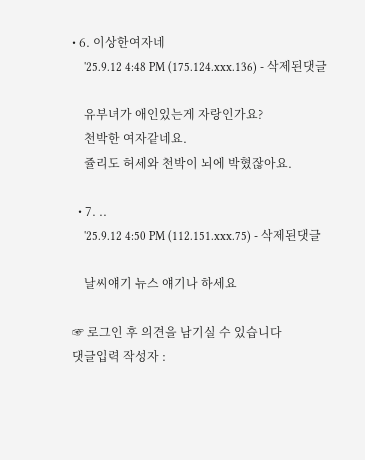• 6. 이상한여자네
    '25.9.12 4:48 PM (175.124.xxx.136) - 삭제된댓글

    유부녀가 애인있는게 자랑인가요?
    천박한 여자같네요.
    쥴리도 허세와 천박이 뇌에 박혔잖아요.

  • 7. ..
    '25.9.12 4:50 PM (112.151.xxx.75) - 삭제된댓글

    날씨얘기 뉴스 얘기나 하세요

☞ 로그인 후 의견을 남기실 수 있습니다
댓글입력 작성자 :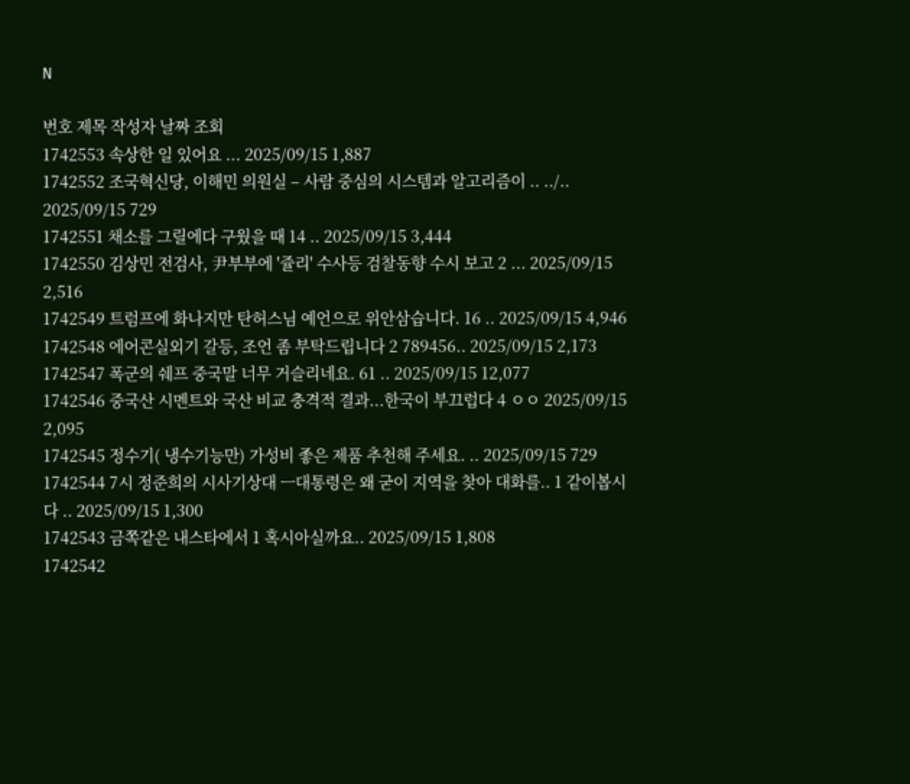N

번호 제목 작성자 날짜 조회
1742553 속상한 일 있어요 ... 2025/09/15 1,887
1742552 조국혁신당, 이해민 의원실 – 사람 중심의 시스템과 알고리즘이 .. ../.. 2025/09/15 729
1742551 채소를 그릴에다 구웠을 때 14 .. 2025/09/15 3,444
1742550 김상민 전검사, 尹부부에 '쥴리' 수사등 검찰동향 수시 보고 2 ... 2025/09/15 2,516
1742549 트럼프에 화나지만 탄허스님 예언으로 위안삼습니다. 16 .. 2025/09/15 4,946
1742548 에어콘실외기 갈등, 조언 좀 부탁드립니다 2 789456.. 2025/09/15 2,173
1742547 폭군의 쉐프 중국말 너무 거슬리네요. 61 .. 2025/09/15 12,077
1742546 중국산 시멘트와 국산 비교 충격적 결과...한국이 부끄럽다 4 ㅇㅇ 2025/09/15 2,095
1742545 정수기( 냉수기능만) 가성비 좋은 제품 추천해 주세요. .. 2025/09/15 729
1742544 7시 정준희의 시사기상대 ㅡ대통령은 왜 굳이 지역을 찾아 대화를.. 1 같이봅시다 .. 2025/09/15 1,300
1742543 금쪽같은 내스타에서 1 혹시아실까요.. 2025/09/15 1,808
1742542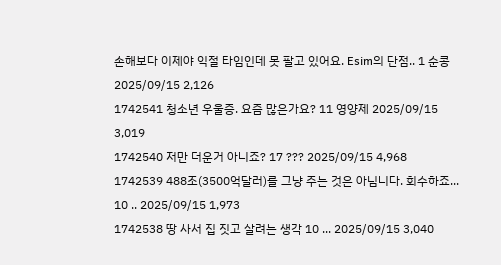손해보다 이제야 익절 타임인데 못 팔고 있어요. Esim의 단점.. 1 순콩 2025/09/15 2,126
1742541 청소년 우울증. 요즘 많은가요? 11 영양제 2025/09/15 3,019
1742540 저만 더운거 아니죠? 17 ??? 2025/09/15 4,968
1742539 488조(3500억달러)를 그냥 주는 것은 아님니다. 회수하죠... 10 .. 2025/09/15 1,973
1742538 땅 사서 집 짓고 살려는 생각 10 ... 2025/09/15 3,040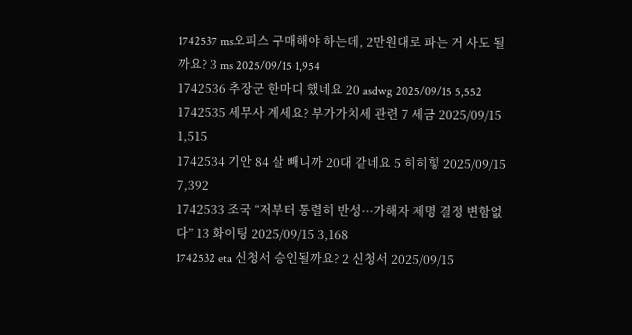1742537 ms오피스 구매해야 하는데, 2만원대로 파는 거 사도 될까요? 3 ms 2025/09/15 1,954
1742536 추장군 한마디 했네요 20 asdwg 2025/09/15 5,552
1742535 세무사 계세요? 부가가치세 관련 7 세금 2025/09/15 1,515
1742534 기안 84 살 빼니까 20대 같네요 5 히히힣 2025/09/15 7,392
1742533 조국 “저부터 통렬히 반성···가해자 제명 결정 변함없다” 13 화이팅 2025/09/15 3,168
1742532 eta 신청서 승인될까요? 2 신청서 2025/09/15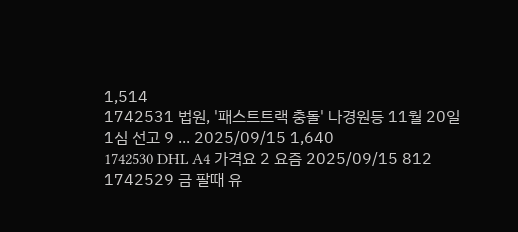1,514
1742531 법원, '패스트트랙 충돌' 나경원등 11월 20일 1심 선고 9 ... 2025/09/15 1,640
1742530 DHL A4 가격요 2 요즘 2025/09/15 812
1742529 금 팔때 유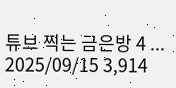튜브 찍는 금은방 4 ... 2025/09/15 3,914